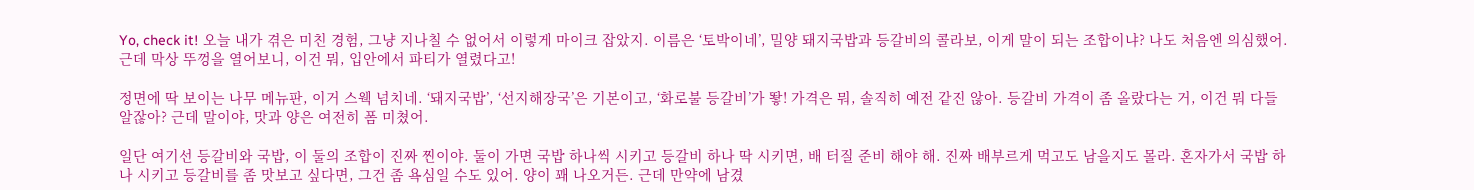Yo, check it! 오늘 내가 겪은 미친 경험, 그냥 지나칠 수 없어서 이렇게 마이크 잡았지. 이름은 ‘토박이네’, 밀양 돼지국밥과 등갈비의 콜라보, 이게 말이 되는 조합이냐? 나도 처음엔 의심했어. 근데 막상 뚜껑을 열어보니, 이건 뭐, 입안에서 파티가 열렸다고!

정면에 딱 보이는 나무 메뉴판, 이거 스웩 넘치네. ‘돼지국밥’, ‘선지해장국’은 기본이고, ‘화로불 등갈비’가 뙇! 가격은 뭐, 솔직히 예전 같진 않아. 등갈비 가격이 좀 올랐다는 거, 이건 뭐 다들 알잖아? 근데 말이야, 맛과 양은 여전히 폼 미쳤어.

일단 여기선 등갈비와 국밥, 이 둘의 조합이 진짜 찐이야. 둘이 가면 국밥 하나씩 시키고 등갈비 하나 딱 시키면, 배 터질 준비 해야 해. 진짜 배부르게 먹고도 남을지도 몰라. 혼자가서 국밥 하나 시키고 등갈비를 좀 맛보고 싶다면, 그건 좀 욕심일 수도 있어. 양이 꽤 나오거든. 근데 만약에 남겼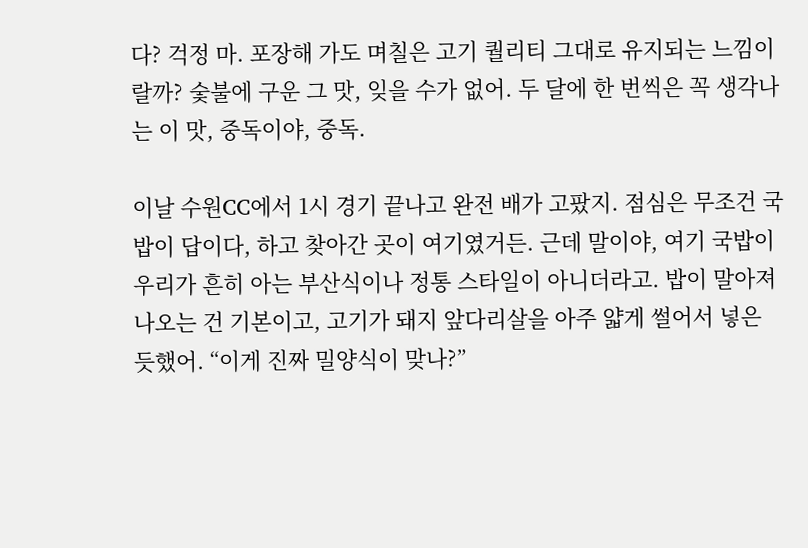다? 걱정 마. 포장해 가도 며칠은 고기 퀄리티 그대로 유지되는 느낌이랄까? 숯불에 구운 그 맛, 잊을 수가 없어. 두 달에 한 번씩은 꼭 생각나는 이 맛, 중독이야, 중독.

이날 수원CC에서 1시 경기 끝나고 완전 배가 고팠지. 점심은 무조건 국밥이 답이다, 하고 찾아간 곳이 여기였거든. 근데 말이야, 여기 국밥이 우리가 흔히 아는 부산식이나 정통 스타일이 아니더라고. 밥이 말아져 나오는 건 기본이고, 고기가 돼지 앞다리살을 아주 얇게 썰어서 넣은 듯했어. “이게 진짜 밀양식이 맞나?”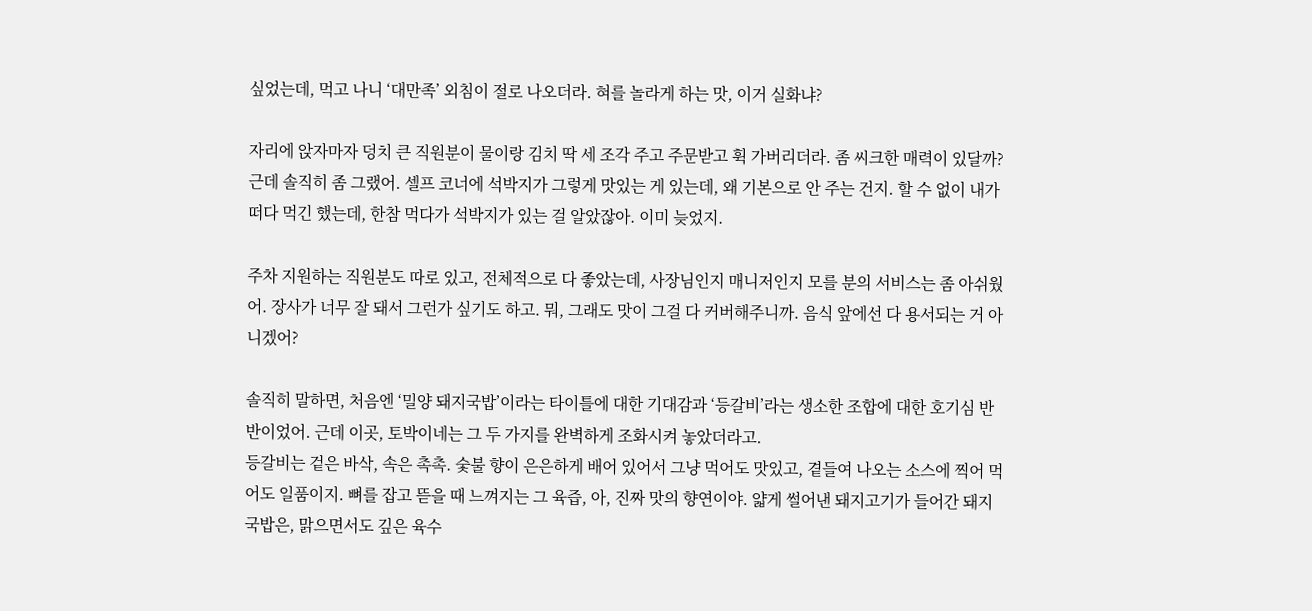싶었는데, 먹고 나니 ‘대만족’ 외침이 절로 나오더라. 혀를 놀라게 하는 맛, 이거 실화냐?

자리에 앉자마자 덩치 큰 직원분이 물이랑 김치 딱 세 조각 주고 주문받고 휙 가버리더라. 좀 씨크한 매력이 있달까? 근데 솔직히 좀 그랬어. 셀프 코너에 석박지가 그렇게 맛있는 게 있는데, 왜 기본으로 안 주는 건지. 할 수 없이 내가 떠다 먹긴 했는데, 한참 먹다가 석박지가 있는 걸 알았잖아. 이미 늦었지.

주차 지원하는 직원분도 따로 있고, 전체적으로 다 좋았는데, 사장님인지 매니저인지 모를 분의 서비스는 좀 아쉬웠어. 장사가 너무 잘 돼서 그런가 싶기도 하고. 뭐, 그래도 맛이 그걸 다 커버해주니까. 음식 앞에선 다 용서되는 거 아니겠어?

솔직히 말하면, 처음엔 ‘밀양 돼지국밥’이라는 타이틀에 대한 기대감과 ‘등갈비’라는 생소한 조합에 대한 호기심 반반이었어. 근데 이곳, 토박이네는 그 두 가지를 완벽하게 조화시켜 놓았더라고.
등갈비는 겉은 바삭, 속은 촉촉. 숯불 향이 은은하게 배어 있어서 그냥 먹어도 맛있고, 곁들여 나오는 소스에 찍어 먹어도 일품이지. 뼈를 잡고 뜯을 때 느껴지는 그 육즙, 아, 진짜 맛의 향연이야. 얇게 썰어낸 돼지고기가 들어간 돼지국밥은, 맑으면서도 깊은 육수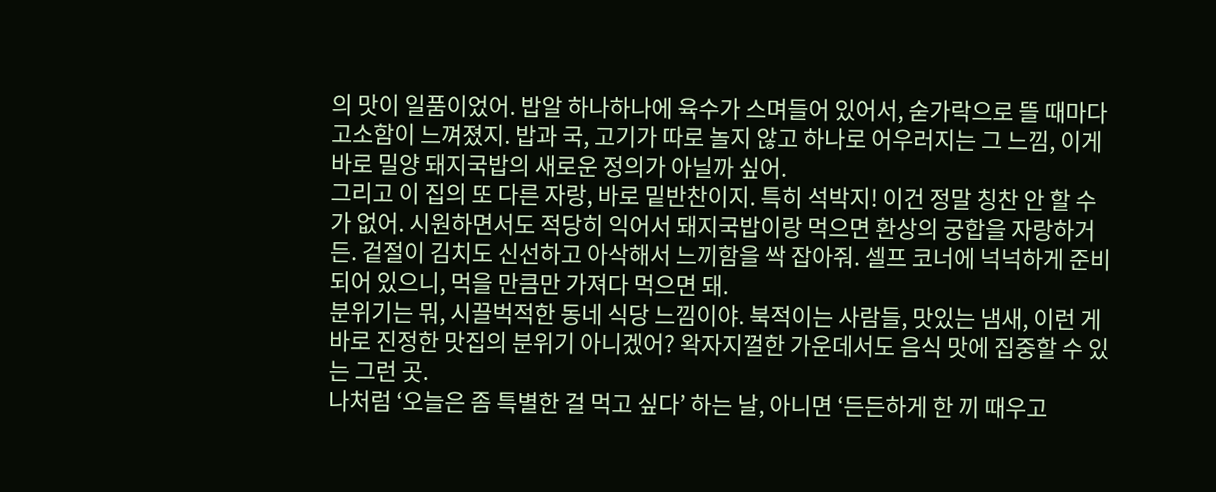의 맛이 일품이었어. 밥알 하나하나에 육수가 스며들어 있어서, 숟가락으로 뜰 때마다 고소함이 느껴졌지. 밥과 국, 고기가 따로 놀지 않고 하나로 어우러지는 그 느낌, 이게 바로 밀양 돼지국밥의 새로운 정의가 아닐까 싶어.
그리고 이 집의 또 다른 자랑, 바로 밑반찬이지. 특히 석박지! 이건 정말 칭찬 안 할 수가 없어. 시원하면서도 적당히 익어서 돼지국밥이랑 먹으면 환상의 궁합을 자랑하거든. 겉절이 김치도 신선하고 아삭해서 느끼함을 싹 잡아줘. 셀프 코너에 넉넉하게 준비되어 있으니, 먹을 만큼만 가져다 먹으면 돼.
분위기는 뭐, 시끌벅적한 동네 식당 느낌이야. 북적이는 사람들, 맛있는 냄새, 이런 게 바로 진정한 맛집의 분위기 아니겠어? 왁자지껄한 가운데서도 음식 맛에 집중할 수 있는 그런 곳.
나처럼 ‘오늘은 좀 특별한 걸 먹고 싶다’ 하는 날, 아니면 ‘든든하게 한 끼 때우고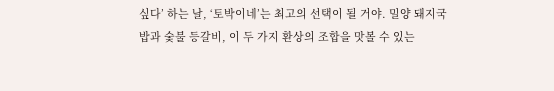싶다’ 하는 날, ‘토박이네’는 최고의 선택이 될 거야. 밀양 돼지국밥과 숯불 등갈비, 이 두 가지 환상의 조합을 맛볼 수 있는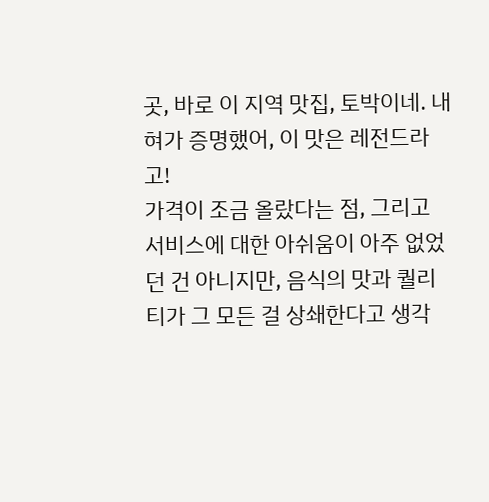곳, 바로 이 지역 맛집, 토박이네. 내 혀가 증명했어, 이 맛은 레전드라고!
가격이 조금 올랐다는 점, 그리고 서비스에 대한 아쉬움이 아주 없었던 건 아니지만, 음식의 맛과 퀄리티가 그 모든 걸 상쇄한다고 생각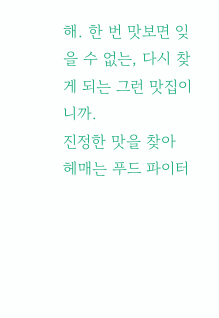해. 한 번 맛보면 잊을 수 없는, 다시 찾게 되는 그런 맛집이니까.
진정한 맛을 찾아 헤매는 푸드 파이터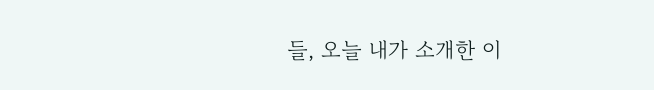들, 오늘 내가 소개한 이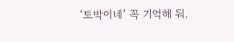‘토박이네’ 꼭 기억해 둬.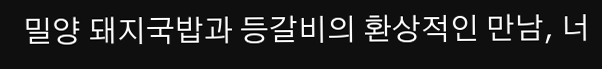밀양 돼지국밥과 등갈비의 환상적인 만남, 너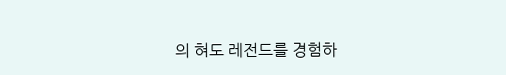의 혀도 레전드를 경험하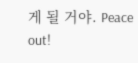게 될 거야. Peace out!